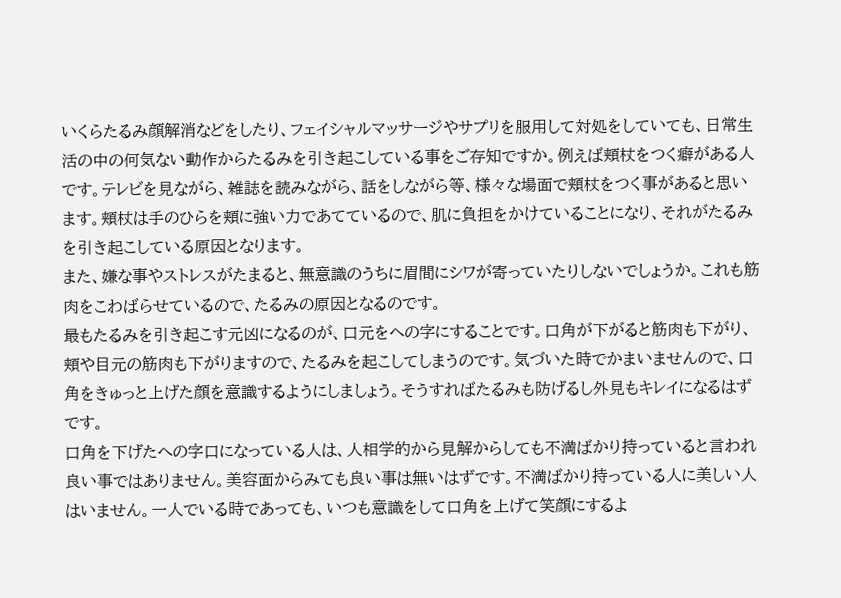いくらたるみ顔解消などをしたり、フェイシャルマッサージやサプリを服用して対処をしていても、日常生活の中の何気ない動作からたるみを引き起こしている事をご存知ですか。例えば頬杖をつく癖がある人です。テレビを見ながら、雑誌を読みながら、話をしながら等、様々な場面で頬杖をつく事があると思います。頬杖は手のひらを頬に強い力であてているので、肌に負担をかけていることになり、それがたるみを引き起こしている原因となります。
また、嫌な事やストレスがたまると、無意識のうちに眉間にシワが寄っていたりしないでしょうか。これも筋肉をこわばらせているので、たるみの原因となるのです。
最もたるみを引き起こす元凶になるのが、口元をへの字にすることです。口角が下がると筋肉も下がり、頬や目元の筋肉も下がりますので、たるみを起こしてしまうのです。気づいた時でかまいませんので、口角をきゅっと上げた顔を意識するようにしましょう。そうすればたるみも防げるし外見もキレイになるはずです。
口角を下げたへの字口になっている人は、人相学的から見解からしても不満ばかり持っていると言われ良い事ではありません。美容面からみても良い事は無いはずです。不満ばかり持っている人に美しい人はいません。一人でいる時であっても、いつも意識をして口角を上げて笑顔にするよ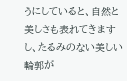うにしていると、自然と美しさも表れてきますし、たるみのない美しい輪郭が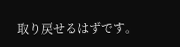取り戻せるはずです。